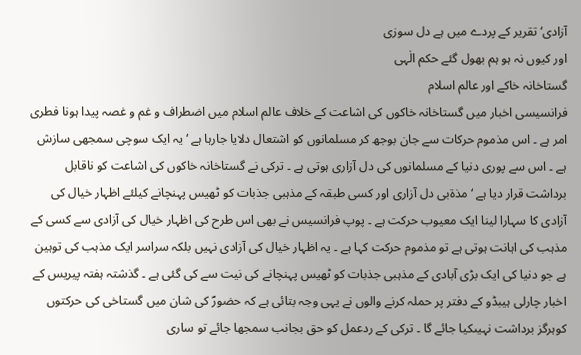آزادی‘تقریر کے پردے میں ہے دل سوزی
اور کیوں نہ ہو ہم بھول گئے حکم الٰہی
گستاخانہ خاکے اور عالم اسلام
فرانسیسی اخبار میں گستاخانہ خاکوں کی اشاعت کے خلاف عالم اسلام میں اضطراف و غم و غصہ پیدا ہونا فطری امر ہے ۔ اس مذموم حرکات سے جان بوجھ کر مسلمانوں کو اشتعال دلایا جارہا ہے ‘ یہ ایک سوچی سمجھی سازش ہے ۔ اس سے پوری دنیا کے مسلمانوں کی دل آزاری ہوتی ہے ۔ ترکی نے گستاخانہ خاکوں کی اشاعت کو ناقابل برداشت قرار دیا ہے ‘ مذۃبی دل آزاری اور کسی طبقہ کے مذہبی جذبات کو ٹھیس پہنچانے کیلئے اظہار خیال کی آزادی کا سہارا لینا ایک معیوب حرکت ہے ۔ پوپ فرانسیس نے بھی اس طرح کی اظہار خیال کی آزادی سے کسی کے مذہب کی اہانت ہوتی ہے تو مذموم حرکت کہا ہے ۔ یہ اظہار خیال کی آزادی نہیں بلکہ سراسر ایک مذہب کی توہین ہے جو دنیا کی ایک بڑی آبادی کے مذہبی جذبات کو ٹھیس پہنچانے کی نیت سے کی گئی ہے ۔ گذشتہ ہفتہ پیریس کے اخبار چارلی ہیبڈو کے دفتر پر حملہ کرنے والوں نے یہی وجہ بتائی ہے کہ حضورؐ کی شان میں گستاخی کی حرکتوں کوہرگز برداشت نہیںکیا جائے گا ۔ ترکی کے ردعمل کو حق بجانب سمجھا جائے تو ساری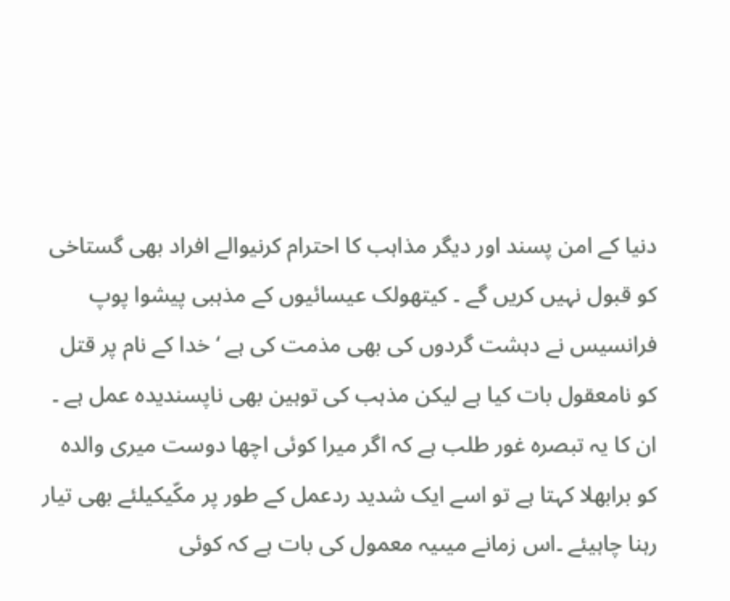دنیا کے امن پسند اور دیگر مذاہب کا احترام کرنیوالے افراد بھی گستاخی کو قبول نہیں کریں گے ۔ کیتھولک عیسائیوں کے مذہبی پیشوا پوپ فرانسیس نے دہشت گردوں کی بھی مذمت کی ہے ‘ خدا کے نام پر قتل کو نامعقول بات کیا ہے لیکن مذہب کی توہین بھی ناپسندیدہ عمل ہے ۔ ان کا یہ تبصرہ غور طلب ہے کہ اگر میرا کوئی اچھا دوست میری والدہ کو برابھلا کہتا ہے تو اسے ایک شدید ردعمل کے طور پر مکّیکیلئے بھی تیار رہنا چاہیئے ۔اس زمانے میںیہ معمول کی بات ہے کہ کوئی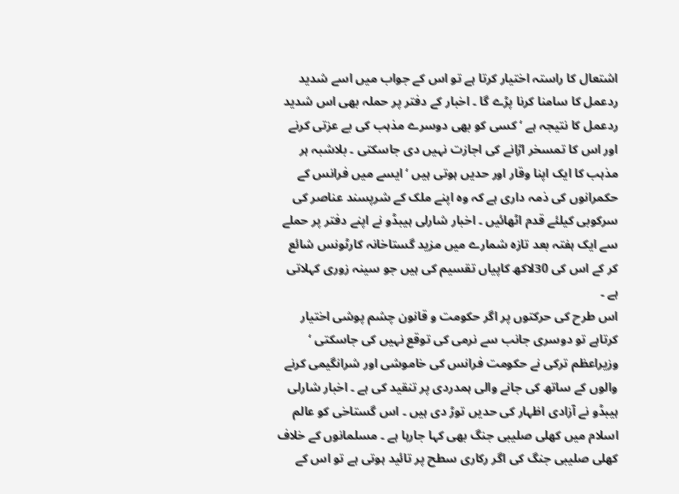اشتعال کا راستہ اختیار کرتا ہے تو اس کے جواب میں اسے شدید ردعمل کا سامنا کرنا پڑے گا ۔ اخبار کے دفتر پر حملہ بھی اس شدید ردعمل کا نتیجہ ہے ‘ کسی کو بھی دوسرے مذہب کی بے عزتی کرنے اور اس کا تمسخر اڑانے کی اجازت نہیں دی جاسکتی ۔ بلاشبہ ہر مذہب کا ایک اپنا وقار اور حدیں ہوتی ہیں ‘ ایسے میں فرانس کے حکمرانوں کی ذمہ داری ہے کہ وہ اپنے ملک کے شرپسند عناصر کی سرکوبی کیلئے قدم اٹھائیں ۔ اخبار شارلی ہیبڈو نے اپنے دفتر پر حملے سے ایک ہفتہ بعد تازہ شمارے میں مزید گستاخانہ کارٹونس شائع کر کے اس کی 30لاکھ کاپیاں تقسیم کی ہیں جو سینہ زوری کہلاتی ہے ۔
اس طرح کی حرکتوں پر اگر حکومت و قانون چشم پوشی اختیار کرتاہے تو دوسری جانب سے نرمی کی توقع نہیں کی جاسکتی ‘ وزیراعظم ترکی نے حکومت فرانس کی خاموشی اور شرانگیمی کرنے والوں کے ساتھ کی جانے والی ہمدردی پر تنقید کی ہے ۔ اخبار شارلی ہیبڈو نے آزادی اظہار کی حدیں توڑ دی ہیں ۔ اس گستاخی کو عالم اسلام میں کھلی صلیبی جنگ بھی کہا جارہا ہے ۔ مسلمانوں کے خلاف کھلی صلیبی جنگ کی اگر رکاری سطح پر تائید ہوتی ہے تو اس کے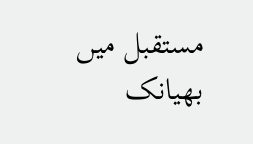مستقبل میں بھیانک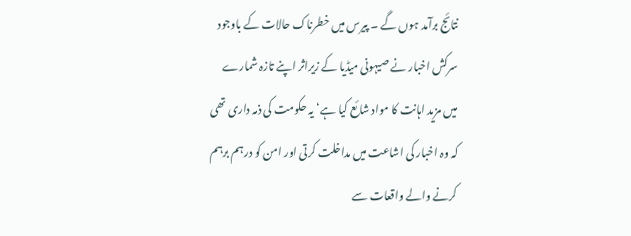نتائج برآمد ہوں گے ۔ پیرس میں خطرناک حالات کے باوجود سرکش اخبار نے صیہونی میڈیا کے زیراثر اپنے تازہ شمارے میں مزید اہانت کا مواد شائع کیا ہے‘ یہ حکومت کی ذمہ داری تھی کہ وہ اخبار کی اشاعت میں مداخلت کرتی اور امن کو درہم برہم کرنے والے واقعات سے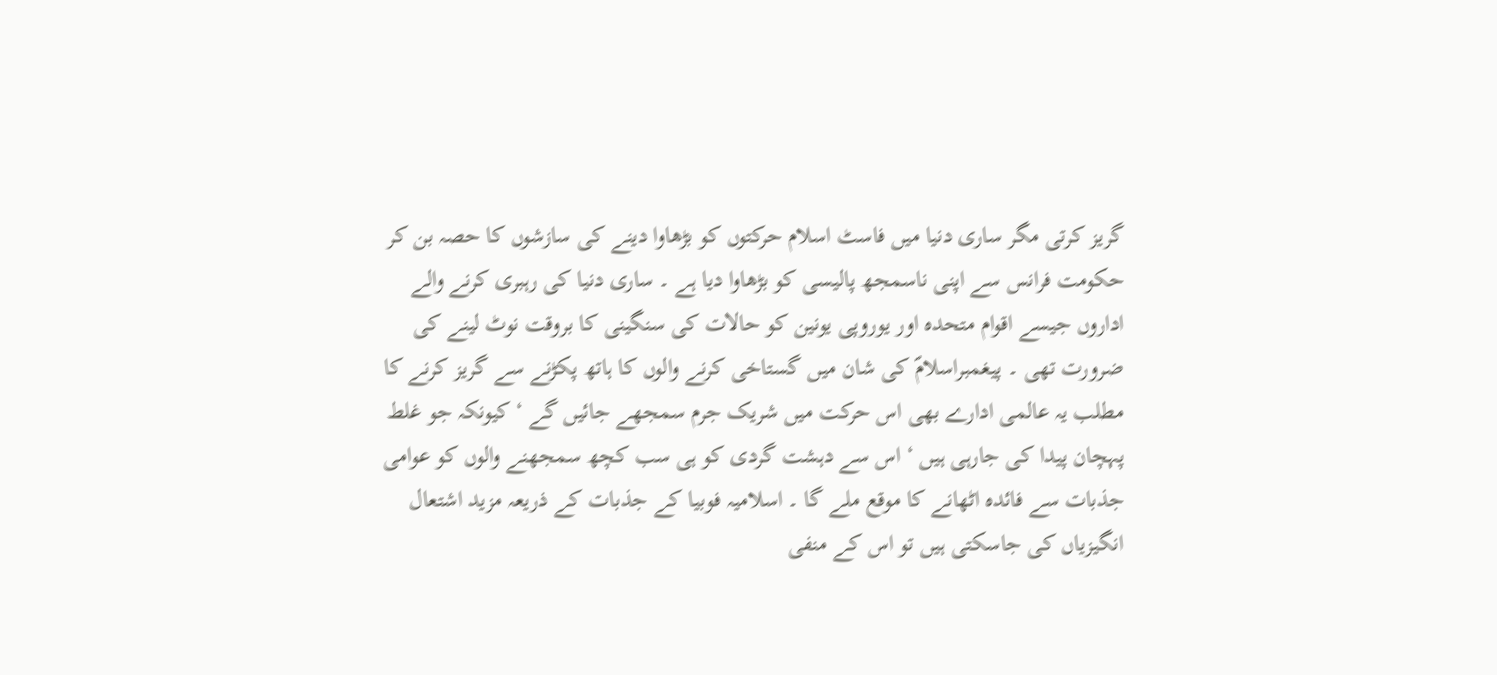گریز کرتی مگر ساری دنیا میں فاسٹ اسلام حرکتوں کو بڑھاوا دینے کی سازشوں کا حصہ بن کر حکومت فرانس سے اپنی ناسمجھ پالیسی کو بڑھاوا دیا ہے ۔ ساری دنیا کی رہبری کرنے والے اداروں جیسے اقوام متحدہ اور یوروپی یونین کو حالات کی سنگینی کا بروقت نوٹ لینے کی ضرورت تھی ۔ پیغمبراسلامؐ کی شان میں گستاخی کرنے والوں کا ہاتھ پکڑنے سے گریز کرنے کا مطلب یہ عالمی ادارے بھی اس حرکت میں شریک جرم سمجھے جائیں گے ‘ کیونکہ جو غلط پہچان پیدا کی جارہی ہیں ‘ اس سے دہشت گردی کو ہی سب کچھ سمجھنے والوں کو عوامی جذبات سے فائدہ اٹھانے کا موقع ملے گا ۔ اسلامیہ فوبیا کے جذبات کے ذریعہ مزید اشتعال انگیزیاں کی جاسکتی ہیں تو اس کے منفی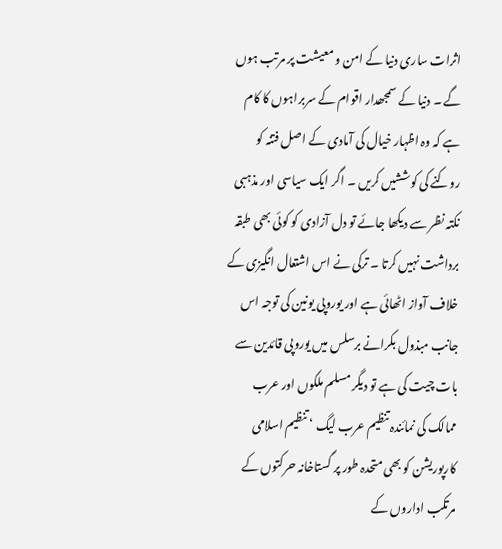اثرات ساری دنیا کے امن و معیشت پر مرتب ہوں گے ۔ دنیا کے سمجھدار اقوام کے سربراہوں کا کام ہے کہ وہ اظہار خیال کی آمادی کے اصل فتنہ کو روکنے کی کوششیں کریں ۔ اگر ایک سیاسی اور مذہبی نکتہ نظر سے دیکھا جائے تو دل آزادی کو کوئی بھی طبقہ برداشت نہیں کرتا ۔ ترکی نے اس اشتعال انگیزی کے خلاف آواز اٹھائی ہے اور یوروپی یونین کی توجہ اس جانب مبذول بکرانے برسلس میں یوروپی قائدین سے بات چیت کی ہے تو دیگر مسلم ملکوں اور عرب ممالک کی نمائندہ تنظیم عرب لیگ ‘ تنظیم اسلامی کارپوریشن کو بھی متحدہ طور پر گستاخانہ حرکتوں کے مرتکب اداروں کے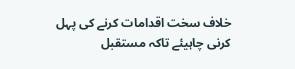خلاف سخت اقدامات کرنے کی پہل کرنی چاہیئے تاکہ مستقبل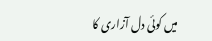میں کوئی دل آزاری کا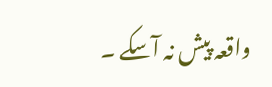واقعہ پیش نہ آسکے ۔